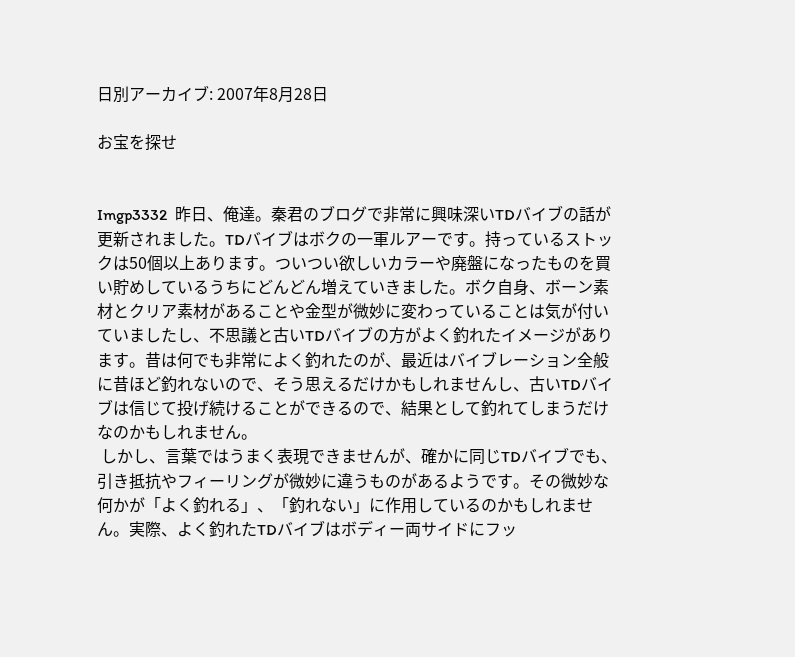日別アーカイブ: 2007年8月28日

お宝を探せ


Imgp3332  昨日、俺達。秦君のブログで非常に興味深いTDバイブの話が更新されました。TDバイブはボクの一軍ルアーです。持っているストックは50個以上あります。ついつい欲しいカラーや廃盤になったものを買い貯めしているうちにどんどん増えていきました。ボク自身、ボーン素材とクリア素材があることや金型が微妙に変わっていることは気が付いていましたし、不思議と古いTDバイブの方がよく釣れたイメージがあります。昔は何でも非常によく釣れたのが、最近はバイブレーション全般に昔ほど釣れないので、そう思えるだけかもしれませんし、古いTDバイブは信じて投げ続けることができるので、結果として釣れてしまうだけなのかもしれません。
 しかし、言葉ではうまく表現できませんが、確かに同じTDバイブでも、引き抵抗やフィーリングが微妙に違うものがあるようです。その微妙な何かが「よく釣れる」、「釣れない」に作用しているのかもしれません。実際、よく釣れたTDバイブはボディー両サイドにフッ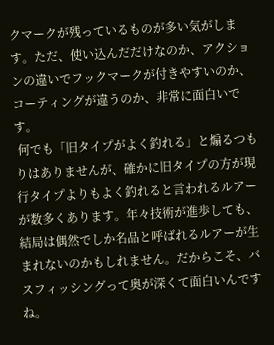クマークが残っているものが多い気がします。ただ、使い込んだだけなのか、アクションの違いでフックマークが付きやすいのか、コーティングが違うのか、非常に面白いです。
 何でも「旧タイプがよく釣れる」と煽るつもりはありませんが、確かに旧タイプの方が現行タイプよりもよく釣れると言われるルアーが数多くあります。年々技術が進歩しても、結局は偶然でしか名品と呼ばれるルアーが生まれないのかもしれません。だからこそ、バスフィッシングって奥が深くて面白いんですね。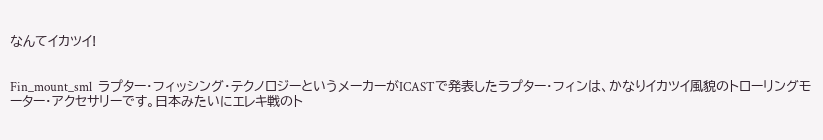なんてイカツイ!


Fin_mount_sml  ラプター・フィッシング・テクノロジーというメーカーがICASTで発表したラプター・フィンは、かなりイカツイ風貌のトローリングモーター・アクセサリーです。日本みたいにエレキ戦のト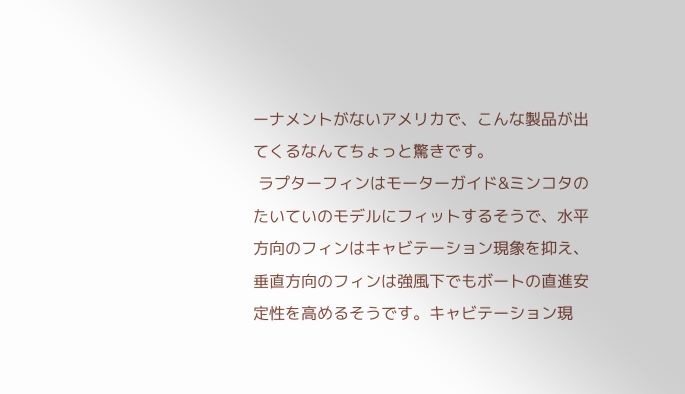ーナメントがないアメリカで、こんな製品が出てくるなんてちょっと驚きです。
 ラプターフィンはモーターガイド&ミンコタのたいていのモデルにフィットするそうで、水平方向のフィンはキャビテーション現象を抑え、垂直方向のフィンは強風下でもボートの直進安定性を高めるそうです。キャビテーション現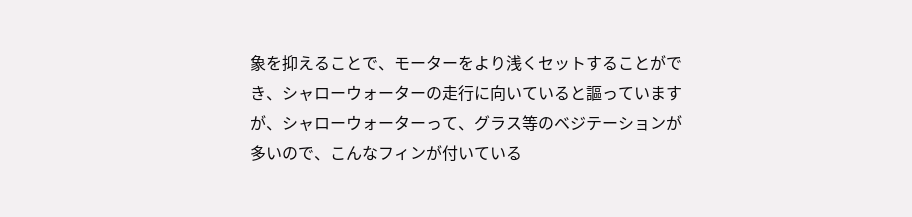象を抑えることで、モーターをより浅くセットすることができ、シャローウォーターの走行に向いていると謳っていますが、シャローウォーターって、グラス等のベジテーションが多いので、こんなフィンが付いている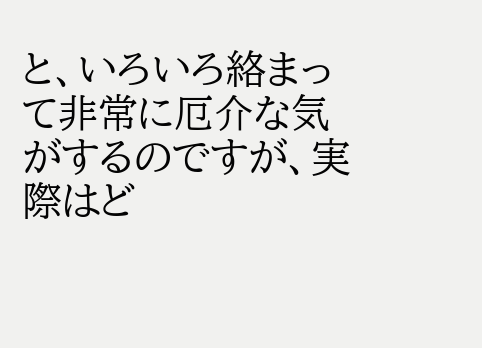と、いろいろ絡まって非常に厄介な気がするのですが、実際はど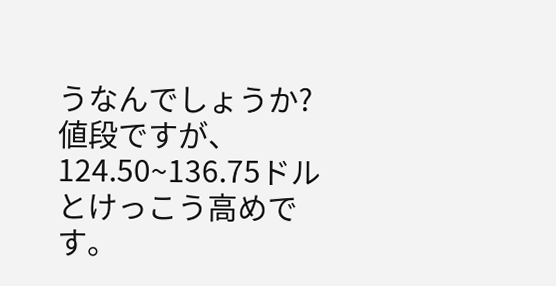うなんでしょうか? 値段ですが、124.50~136.75ドルとけっこう高めです。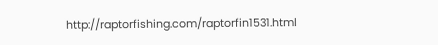http://raptorfishing.com/raptorfin1531.html